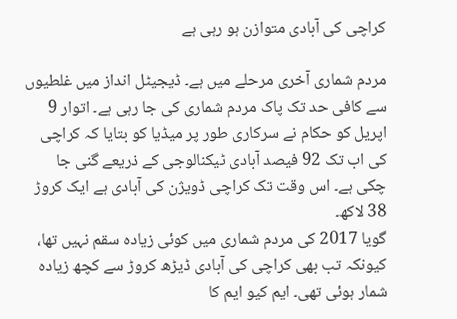کراچی کی آبادی متوازن ہو رہی ہے

مردم شماری آخری مرحلے میں ہے۔ ڈیجیٹل انداز میں غلطیوں سے کافی حد تک پاک مردم شماری کی جا رہی ہے۔ اتوار 9 اپریل کو حکام نے سرکاری طور پر میڈیا کو بتایا کہ کراچی کی اب تک 92 فیصد آبادی ٹیکنالوجی کے ذریعے گنی جا چکی ہے۔ اس وقت تک کراچی ڈویژن کی آبادی ہے ایک کروڑ 38 لاکھ۔
گویا 2017 کی مردم شماری میں کوئی زیادہ سقم نہیں تھا، کیونکہ تب بھی کراچی کی آبادی ڈیڑھ کروڑ سے کچھ زیادہ شمار ہوئی تھی۔ ایم کیو ایم کا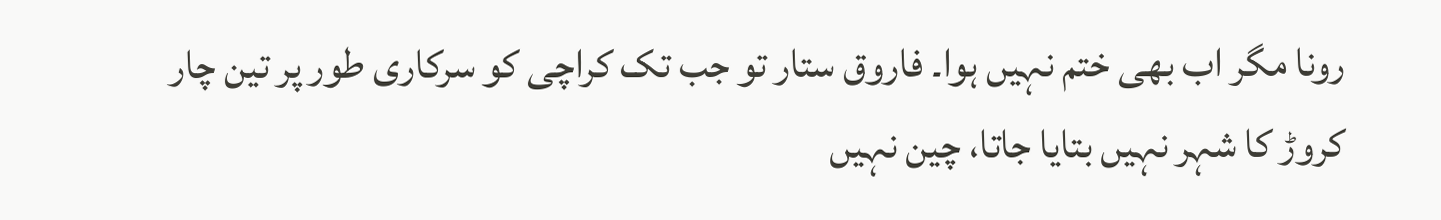رونا مگر اب بھی ختم نہیں ہوا۔ فاروق ستار تو جب تک کراچی کو سرکاری طور پر تین چار کروڑ کا شہر نہیں بتایا جاتا، چین نہیں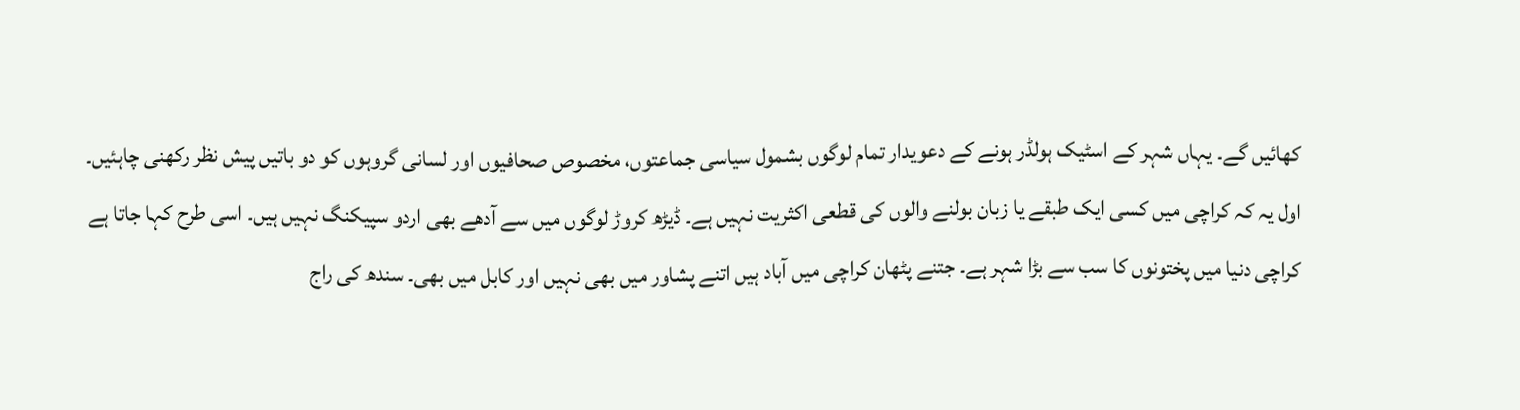کھائیں گے۔ یہاں شہر کے اسٹیک ہولڈر ہونے کے دعویدار تمام لوگوں بشمول سیاسی جماعتوں، مخصوص صحافیوں اور لسانی گروہوں کو دو باتیں پیش نظر رکھنی چاہئیں۔
اول یہ کہ کراچی میں کسی ایک طبقے یا زبان بولنے والوں کی قطعی اکثریت نہیں ہے۔ ڈیڑھ کروڑ لوگوں میں سے آدھے بھی اردو سپیکنگ نہیں ہیں۔ اسی طرح کہا جاتا ہے کراچی دنیا میں پختونوں کا سب سے بڑا شہر ہے۔ جتنے پٹھان کراچی میں آباد ہیں اتنے پشاور میں بھی نہیں اور کابل میں بھی۔ سندھ کی راج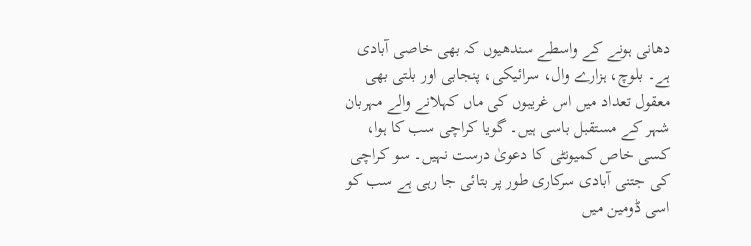دھانی ہونے کے واسطے سندھیوں کہ بھی خاصی آبادی ہے۔ بلوچ، ہزارے وال، سرائیکی، پنجابی اور بلتی بھی معقول تعداد میں اس غریبوں کی ماں کہلانے والے مہربان شہر کے مستقبل باسی ہیں۔ گویا کراچی سب کا ہوا، کسی خاص کمیونٹی کا دعویٰ درست نہیں۔ سو کراچی کی جتنی آبادی سرکاری طور پر بتائی جا رہی ہے سب کو اسی ڈومین میں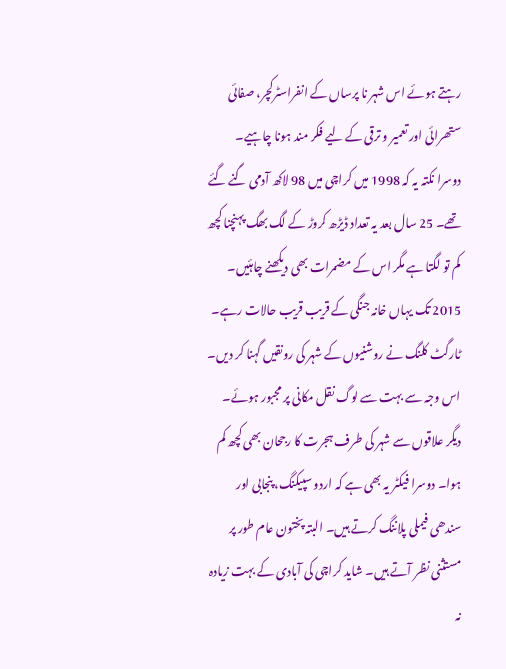رہتے ہوئے اس شہر نا پرساں کے انفراسٹرکچر، صفائی ستھرائی اور تعمیر و ترقی کے لیے فکر مند ہونا چاہیے۔
دوسرا نکتہ یہ کہ 1998 میں کراچی میں 98 لاکھ آدمی گنے گئے تھے۔ 25 سال بعد یہ تعداد ڈیڑھ کروڑ کے لگ بھگ پہنچنا کچھ کم تو لگتا ہے مگر اس کے مضمرات بھی دیکھنے چاہئیں۔
2015 تک یہاں خانہ جنگی کے قریب قریب حالات رہے۔ ٹارگٹ کلنگ نے روشنیوں کے شہر کی رونقیں گہنا کر دیں۔ اس وجہ سے بہت سے لوگ نقل مکانی پر مجبور ہوئے۔ دیگر علاقوں سے شہر کی طرف ہجرت کا رجحان بھی کچھ کم ہوا۔ دوسرا فیکٹر یہ بھی ہے کہ اردو سپیکنگ، پنجابی اور سندھی فیملی پلاننگ کرتے ہیں۔ البتہ پختون عام طور پر مستثنی نظر آتے ہیں۔ شاید کراچی کی آبادی کے بہت زیادہ نہ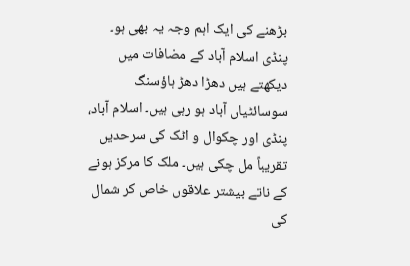بڑھنے کی ایک اہم وجہ یہ بھی ہو۔
پنڈی اسلام آباد کے مضافات میں دیکھتے ہیں دھڑا دھڑ ہاؤسنگ سوسائٹیاں آباد ہو رہی ہیں۔ اسلام آباد، پنڈی اور چکوال و اٹک کی سرحدیں تقریباً مل چکی ہیں۔ ملک کا مرکز ہونے کے ناتے بیشتر علاقوں خاص کر شمال کی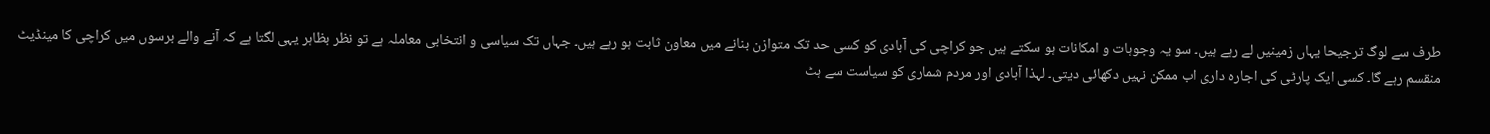طرف سے لوگ ترجیحا یہاں زمینیں لے رہے ہیں۔ سو یہ وجوہات و امکانات ہو سکتے ہیں جو کراچی کی آبادی کو کسی حد تک متوازن بنانے میں معاون ثابت ہو رہے ہیں۔ جہاں تک سیاسی و انتخابی معاملہ ہے تو نظر بظاہر یہی لگتا ہے کہ آنے والے برسوں میں کراچی کا مینڈیٹ منقسم رہے گا۔ کسی ایک پارٹی کی اجارہ داری اب ممکن نہیں دکھائی دیتی۔ لہذا آبادی اور مردم شماری کو سیاست سے ہٹ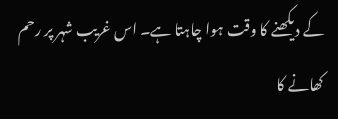کے دیکھنے کا وقت ہوا چاہتا ہے۔ اس غریب شہر پر رحم کھانے کا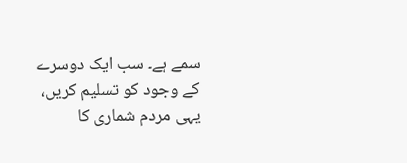سمے ہے۔ سب ایک دوسرے کے وجود کو تسلیم کریں، یہی مردم شماری کا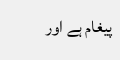پیغام ہے اور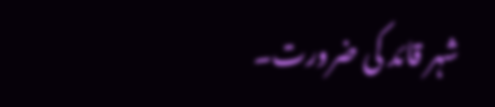شہر قائد کی ضرورت۔